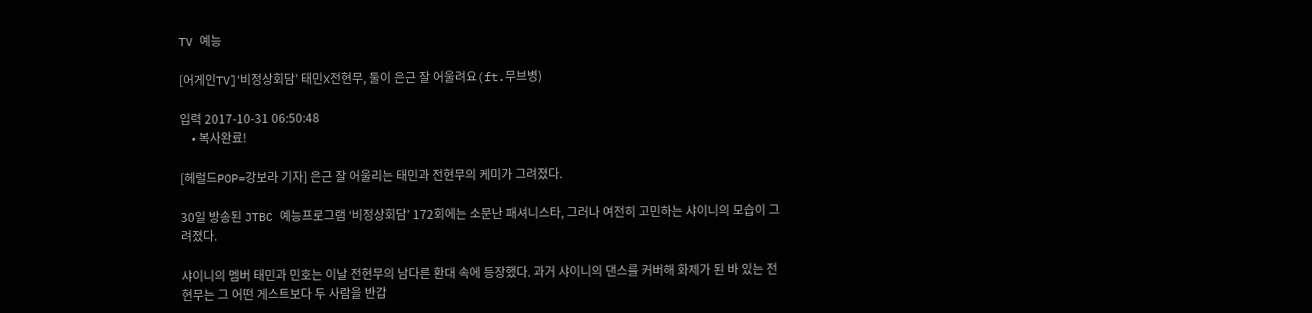TV 예능

[어게인TV]‘비정상회담’ 태민X전현무, 둘이 은근 잘 어울려요(ft.무브병)

입력 2017-10-31 06:50:48
    • 복사완료!

[헤럴드POP=강보라 기자] 은근 잘 어울리는 태민과 전현무의 케미가 그려졌다.

30일 방송된 JTBC 예능프로그램 ‘비정상회담’ 172회에는 소문난 패셔니스타, 그러나 여전히 고민하는 샤이니의 모습이 그려졌다.

샤이니의 멤버 태민과 민호는 이날 전현무의 남다른 환대 속에 등장했다. 과거 샤이니의 댄스를 커버해 화제가 된 바 있는 전현무는 그 어떤 게스트보다 두 사람을 반갑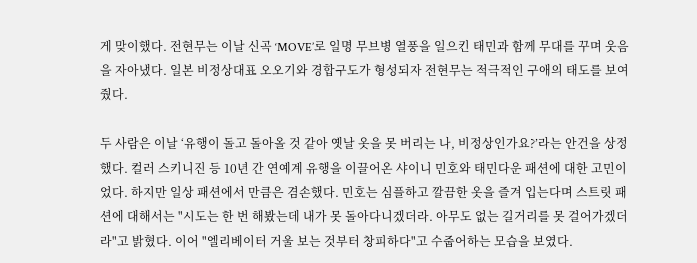게 맞이했다. 전현무는 이날 신곡 ‘MOVE’로 일명 무브병 열풍을 일으킨 태민과 함께 무대를 꾸며 웃음을 자아냈다. 일본 비정상대표 오오기와 경합구도가 형성되자 전현무는 적극적인 구애의 태도를 보여줬다.

두 사람은 이날 ‘유행이 돌고 돌아올 것 같아 옛날 옷을 못 버리는 나, 비정상인가요?’라는 안건을 상정했다. 컬러 스키니진 등 10년 간 연예계 유행을 이끌어온 샤이니 민호와 태민다운 패션에 대한 고민이었다. 하지만 일상 패션에서 만큼은 겸손했다. 민호는 심플하고 깔끔한 옷을 즐겨 입는다며 스트릿 패션에 대해서는 "시도는 한 번 해봤는데 내가 못 돌아다니겠더라. 아무도 없는 길거리를 못 걸어가겠더라"고 밝혔다. 이어 "엘리베이터 거울 보는 것부터 창피하다"고 수줍어하는 모습을 보였다.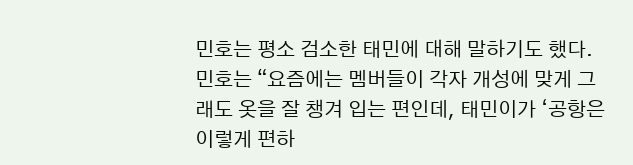민호는 평소 검소한 태민에 대해 말하기도 했다. 민호는 “요즘에는 멤버들이 각자 개성에 맞게 그래도 옷을 잘 챙겨 입는 편인데, 태민이가 ‘공항은 이렇게 편하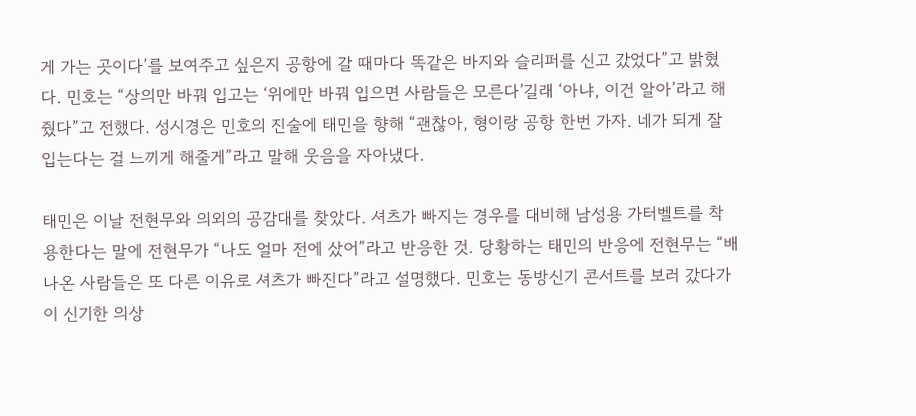게 가는 곳이다’를 보여주고 싶은지 공항에 갈 때마다 똑같은 바지와 슬리퍼를 신고 갔었다”고 밝혔다. 민호는 “상의만 바꿔 입고는 ‘위에만 바꿔 입으면 사람들은 모른다’길래 ‘아냐, 이건 알아’라고 해줬다”고 전했다. 성시경은 민호의 진술에 태민을 향해 “괜찮아, 형이랑 공항 한번 가자. 네가 되게 잘 입는다는 걸 느끼게 해줄게”라고 말해 웃음을 자아냈다.

태민은 이날 전현무와 의외의 공감대를 찾았다. 셔츠가 빠지는 경우를 대비해 남성용 가터벨트를 착용한다는 말에 전현무가 “나도 얼마 전에 샀어”라고 반응한 것. 당황하는 태민의 반응에 전현무는 “배 나온 사람들은 또 다른 이유로 셔츠가 빠진다”라고 설명했다. 민호는 동방신기 콘서트를 보러 갔다가 이 신기한 의상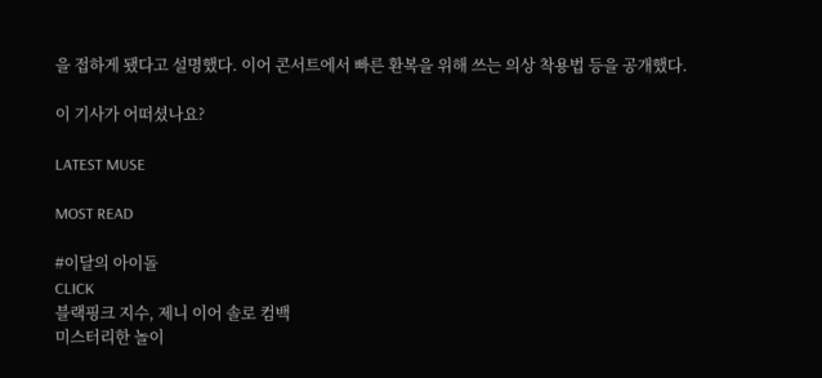을 접하게 됐다고 설명했다. 이어 콘서트에서 빠른 환복을 위해 쓰는 의상 착용법 등을 공개했다.

이 기사가 어떠셨나요?

LATEST MUSE

MOST READ

#이달의 아이돌
CLICK
블랙핑크 지수, 제니 이어 솔로 컴백
미스터리한 놀이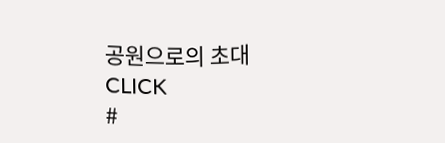공원으로의 초대
CLICK
#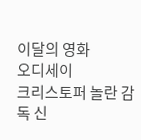이달의 영화
오디세이
크리스토퍼 놀란 감독 신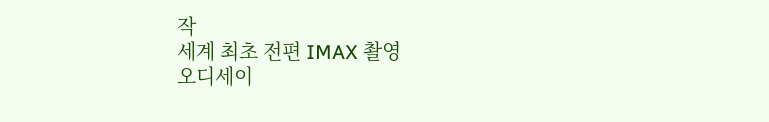작
세계 최초 전편 IMAX 촬영
오디세이